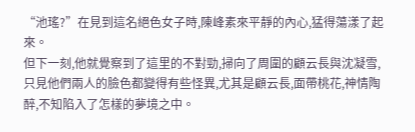“池瑤?”在見到這名絕色女子時,陳峰素來平靜的內心,猛得蕩漾了起來。
但下一刻,他就覺察到了這里的不對勁,掃向了周圍的顧云長與沈凝雪,只見他們兩人的臉色都變得有些怪異,尤其是顧云長,面帶桃花,神情陶醉,不知陷入了怎樣的夢境之中。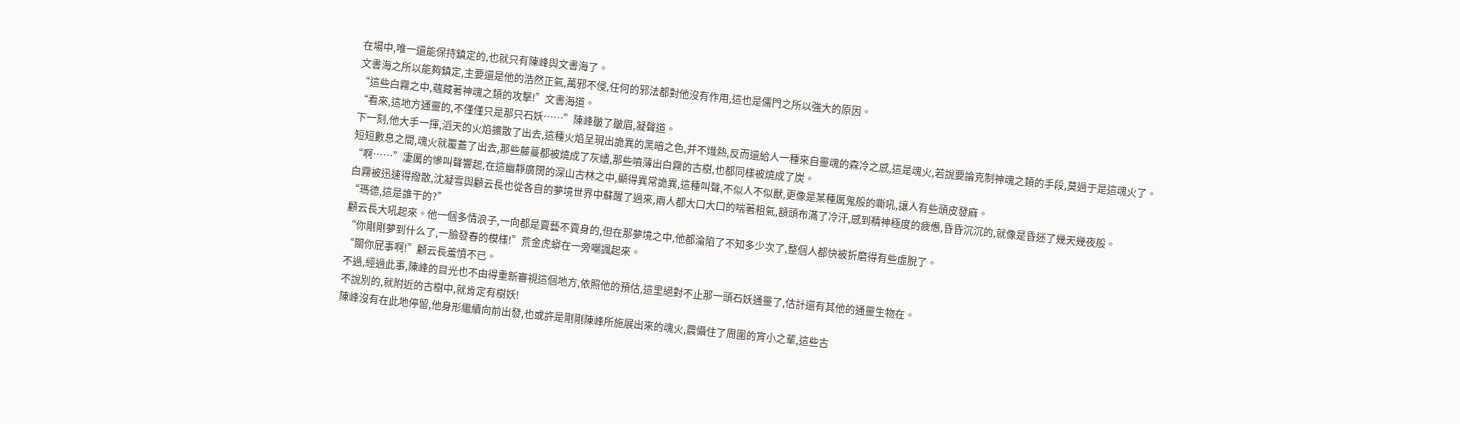在場中,唯一還能保持鎮定的,也就只有陳峰與文書海了。
文書海之所以能夠鎮定,主要還是他的浩然正氣,萬邪不侵,任何的邪法都對他沒有作用,這也是儒門之所以強大的原因。
“這些白霧之中,蘊藏著神魂之類的攻擊!”文書海道。
“看來,這地方通靈的,不僅僅只是那只石妖……”陳峰皺了皺眉,凝聲道。
下一刻,他大手一揮,滔天的火焰擴散了出去,這種火焰呈現出詭異的黑暗之色,并不熾熱,反而還給人一種來自靈魂的森冷之感,這是魂火,若說要論克制神魂之類的手段,莫過于是這魂火了。
短短數息之間,魂火就覆蓋了出去,那些藤蔓都被燒成了灰燼,那些噴薄出白霧的古樹,也都同樣被燒成了炭。
“啊……”凄厲的慘叫聲響起,在這幽靜廣闊的深山古林之中,顯得異常詭異,這種叫聲,不似人不似獸,更像是某種厲鬼般的嘶吼,讓人有些頭皮發麻。
白霧被迅速得撥散,沈凝雪與顧云長也從各自的夢境世界中蘇醒了過來,兩人都大口大口的喘著粗氣,額頭布滿了冷汗,感到精神極度的疲憊,昏昏沉沉的,就像是昏迷了幾天幾夜般。
“瑪德,這是誰干的?”
顧云長大吼起來。他一個多情浪子,一向都是賣藝不賣身的,但在那夢境之中,他都淪陷了不知多少次了,整個人都快被折磨得有些虛脫了。
“你剛剛夢到什么了,一臉發春的模樣!”荒金虎蟒在一旁嘲諷起來。
“關你屁事啊!”顧云長羞憤不已。
不過,經過此事,陳峰的目光也不由得重新審視這個地方,依照他的預估,這里絕對不止那一頭石妖通靈了,估計還有其他的通靈生物在。
不說別的,就附近的古樹中,就肯定有樹妖!
陳峰沒有在此地停留,他身形繼續向前出發,也或許是剛剛陳峰所施展出來的魂火,震懾住了周圍的宵小之輩,這些古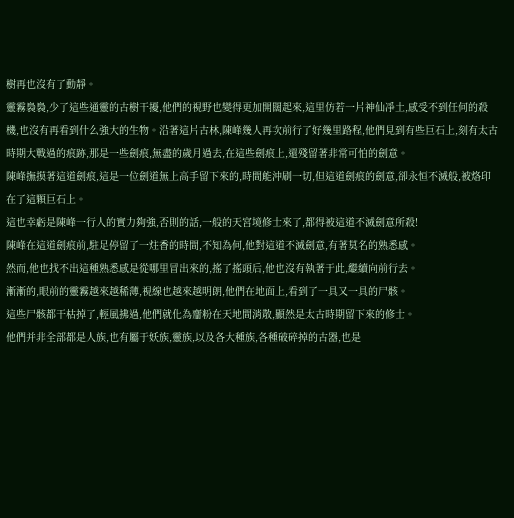樹再也沒有了動靜。
靈霧裊裊,少了這些通靈的古樹干擾,他們的視野也變得更加開闊起來,這里仿若一片神仙凈土,感受不到任何的殺機,也沒有再看到什么強大的生物。沿著這片古林,陳峰幾人再次前行了好幾里路程,他們見到有些巨石上,刻有太古時期大戰過的痕跡,那是一些劍痕,無盡的歲月過去,在這些劍痕上,還殘留著非常可怕的劍意。
陳峰撫摸著這道劍痕,這是一位劍道無上高手留下來的,時間能沖刷一切,但這道劍痕的劍意,卻永恒不滅般,被烙印在了這顆巨石上。
這也幸虧是陳峰一行人的實力夠強,否則的話,一般的天宮境修士來了,都得被這道不滅劍意所殺!
陳峰在這道劍痕前,駐足停留了一炷香的時間,不知為何,他對這道不滅劍意,有著莫名的熟悉感。
然而,他也找不出這種熟悉感是從哪里冒出來的,搖了搖頭后,他也沒有執著于此,繼續向前行去。
漸漸的,眼前的靈霧越來越稀薄,視線也越來越明朗,他們在地面上,看到了一具又一具的尸骸。
這些尸骸都干枯掉了,輕風拂過,他們就化為齏粉在天地間消散,顯然是太古時期留下來的修士。
他們并非全部都是人族,也有屬于妖族,靈族,以及各大種族,各種破碎掉的古器,也是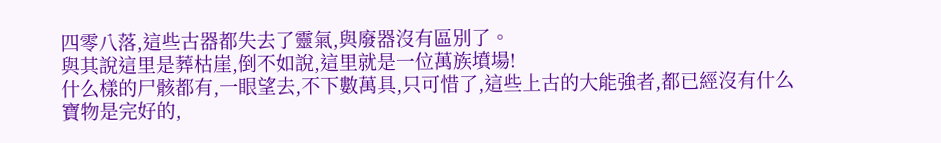四零八落,這些古器都失去了靈氣,與廢器沒有區別了。
與其說這里是葬枯崖,倒不如說,這里就是一位萬族墳場!
什么樣的尸骸都有,一眼望去,不下數萬具,只可惜了,這些上古的大能強者,都已經沒有什么寶物是完好的,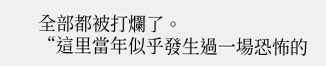全部都被打爛了。
“這里當年似乎發生過一場恐怖的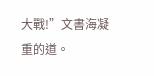大戰!”文書海凝重的道。